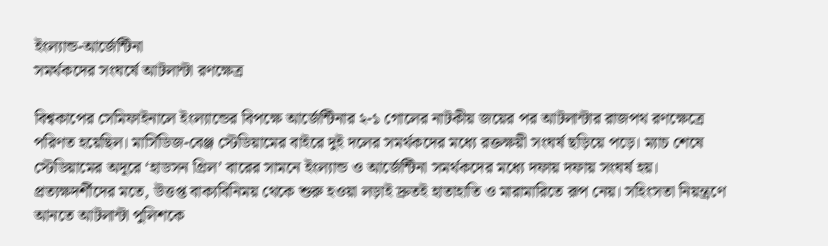ইংল্যান্ড-আর্জেন্টিনা
সমর্থকদের সংঘর্ষে আটলান্টা রণক্ষেত্র

বিশ্বকাপের সেমিফাইনালে ইংল্যান্ডের বিপক্ষে আর্জেন্টিনার ২-১ গোলের নাটকীয় জয়ের পর আটলান্টার রাজপথ রণক্ষেত্রে পরিণত হয়েছিল। মার্সিডিজ-বেঞ্জ স্টেডিয়ামের বাইরে দুই দলের সমর্থকদের মধ্যে রক্তক্ষয়ী সংঘর্ষ ছড়িয়ে পড়ে। ম্যাচ শেষে স্টেডিয়ামের অদূরে ‘হাডসন গ্রিল’ বারের সামনে ইংল্যান্ড ও আর্জেন্টিনা সমর্থকদের মধ্যে দফায় দফায় সংঘর্ষ হয়। প্রত্যক্ষদর্শীদের মতে, উত্তপ্ত বাক্যবিনিময় থেকে শুরু হওয়া লড়াই দ্রুতই হাতাহাতি ও মারামারিতে রূপ নেয়। সহিংসতা নিয়ন্ত্রণে আনতে আটলান্টা পুলিশকে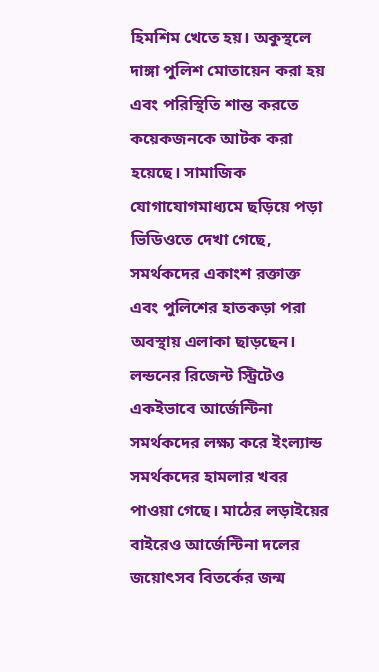হিমশিম খেতে হয়। অকুস্থলে দাঙ্গা পুলিশ মোতায়েন করা হয় এবং পরিস্থিতি শান্ত করতে কয়েকজনকে আটক করা হয়েছে। সামাজিক যোগাযোগমাধ্যমে ছড়িয়ে পড়া ভিডিওতে দেখা গেছে, সমর্থকদের একাংশ রক্তাক্ত এবং পুলিশের হাতকড়া পরা অবস্থায় এলাকা ছাড়ছেন। লন্ডনের রিজেন্ট স্ট্রিটেও একইভাবে আর্জেন্টিনা সমর্থকদের লক্ষ্য করে ইংল্যান্ড সমর্থকদের হামলার খবর পাওয়া গেছে। মাঠের লড়াইয়ের বাইরেও আর্জেন্টিনা দলের জয়োৎসব বিতর্কের জন্ম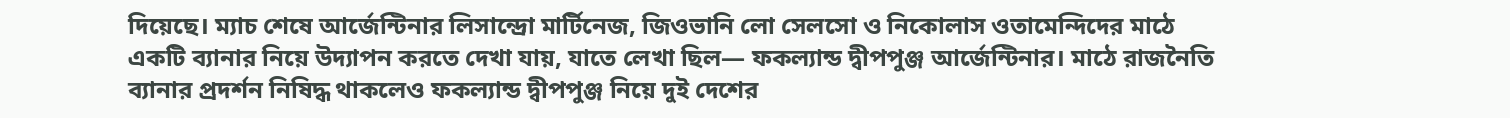দিয়েছে। ম্যাচ শেষে আর্জেন্টিনার লিসান্দ্রো মার্টিনেজ, জিওভানি লো সেলসো ও নিকোলাস ওতামেন্দিদের মাঠে একটি ব্যানার নিয়ে উদ্যাপন করতে দেখা যায়, যাতে লেখা ছিল— ফকল্যান্ড দ্বীপপুঞ্জ আর্জেন্টিনার। মাঠে রাজনৈতি ব্যানার প্রদর্শন নিষিদ্ধ থাকলেও ফকল্যান্ড দ্বীপপুঞ্জ নিয়ে দুই দেশের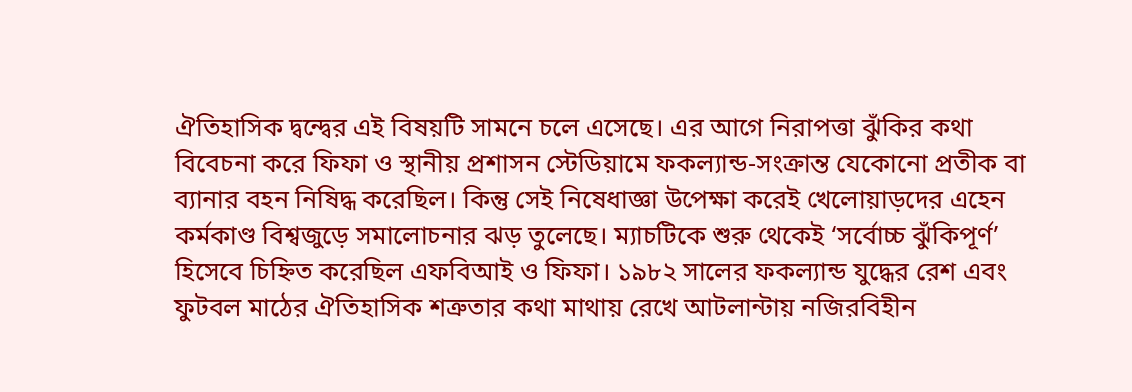ঐতিহাসিক দ্বন্দ্বের এই বিষয়টি সামনে চলে এসেছে। এর আগে নিরাপত্তা ঝুঁকির কথা বিবেচনা করে ফিফা ও স্থানীয় প্রশাসন স্টেডিয়ামে ফকল্যান্ড-সংক্রান্ত যেকোনো প্রতীক বা ব্যানার বহন নিষিদ্ধ করেছিল। কিন্তু সেই নিষেধাজ্ঞা উপেক্ষা করেই খেলোয়াড়দের এহেন কর্মকাণ্ড বিশ্বজুড়ে সমালোচনার ঝড় তুলেছে। ম্যাচটিকে শুরু থেকেই ‘সর্বোচ্চ ঝুঁকিপূর্ণ’ হিসেবে চিহ্নিত করেছিল এফবিআই ও ফিফা। ১৯৮২ সালের ফকল্যান্ড যুদ্ধের রেশ এবং ফুটবল মাঠের ঐতিহাসিক শত্রুতার কথা মাথায় রেখে আটলান্টায় নজিরবিহীন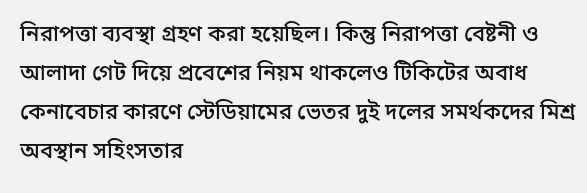নিরাপত্তা ব্যবস্থা গ্রহণ করা হয়েছিল। কিন্তু নিরাপত্তা বেষ্টনী ও আলাদা গেট দিয়ে প্রবেশের নিয়ম থাকলেও টিকিটের অবাধ কেনাবেচার কারণে স্টেডিয়ামের ভেতর দুই দলের সমর্থকদের মিশ্র অবস্থান সহিংসতার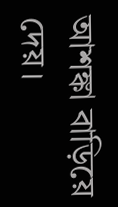আশঙ্কা বাড়িয়ে দেয়।